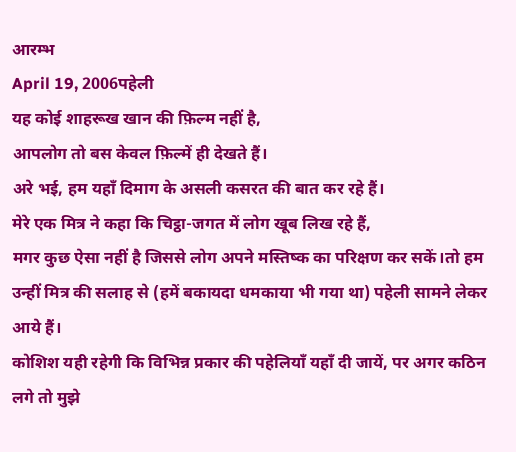आरम्भ
April 19, 2006पहेली
यह कोई शाहरूख खान की फ़िल्म नहीं है,
आपलोग तो बस केवल फ़िल्में ही देखते हैं।
अरे भई, हम यहाँ दिमाग के असली कसरत की बात कर रहे हैं।
मेरे एक मित्र ने कहा कि चिट्ठा-जगत में लोग खूब लिख रहे हैं,
मगर कुछ ऐसा नहीं है जिससे लोग अपने मस्तिष्क का परिक्षण कर सकें।तो हम उन्हीं मित्र की सलाह से (हमें बकायदा धमकाया भी गया था) पहेली सामने लेकर आये हैं।
कोशिश यही रहेगी कि विभिन्न प्रकार की पहेलियाँ यहाँ दी जायें, पर अगर कठिन लगे तो मुझे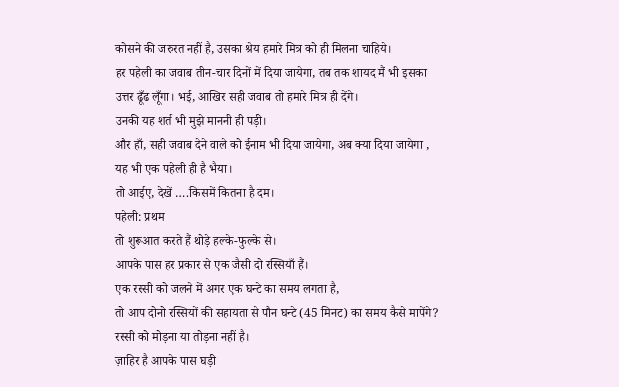कोसने की जरुरत नहीं है, उसका श्रेय हमारे मित्र को ही मिलना चाहिये।
हर पहेली का जवाब तीन-चार दिनों में दिया जायेगा, तब तक शायद मैं भी इसका उत्तर ढूँढ लूँगा। भई, आखिर सही जवाब तो हमारे मित्र ही देंगे।
उनकी यह शर्त भी मुझे माननी ही पड़ी।
और हाँ, सही जवाब देने वाले को ईनाम भी दिया जायेगा, अब क्या दिया जायेगा , यह भी एक पहेली ही है भैया।
तो आईए, देखें ….किसमें कितना है दम।
पहेली: प्रथम
तो शुरूआत करते हैं थोड़े हल्के-फुल्के से।
आपके पास हर प्रकार से एक जैसी दो रस्सियाँ हैं।
एक रस्सी को जलने में अगर एक घन्टे का समय लगता है,
तो आप दोनो रस्सियों की सहायता से पौन घन्टे (45 मिनट) का समय कैसे मापेंगे?
रस्सी को मोड़ना या तोड़ना नहीं है।
ज़ाहिर है आपके पास घड़ी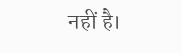नहीं है।